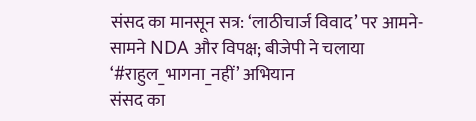संसद का मानसून सत्र: ‘लाठीचार्ज विवाद’ पर आमने-सामने NDA और विपक्ष; बीजेपी ने चलाया ‘#राहुल_भागना_नहीं’ अभियान
संसद का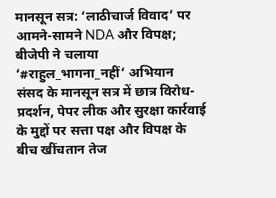मानसून सत्र: ‘लाठीचार्ज विवाद’ पर आमने-सामने NDA और विपक्ष; बीजेपी ने चलाया ‘#राहुल_भागना_नहीं’ अभियान
संसद के मानसून सत्र में छात्र विरोध-प्रदर्शन, पेपर लीक और सुरक्षा कार्रवाई के मुद्दों पर सत्ता पक्ष और विपक्ष के बीच खींचतान तेज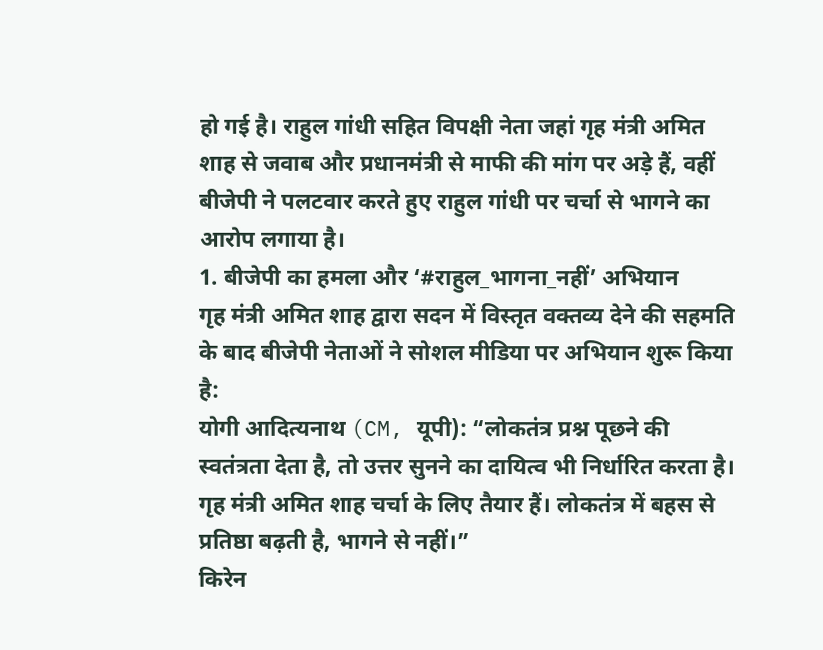हो गई है। राहुल गांधी सहित विपक्षी नेता जहां गृह मंत्री अमित शाह से जवाब और प्रधानमंत्री से माफी की मांग पर अड़े हैं, वहीं बीजेपी ने पलटवार करते हुए राहुल गांधी पर चर्चा से भागने का आरोप लगाया है।
1. बीजेपी का हमला और ‘#राहुल_भागना_नहीं’ अभियान
गृह मंत्री अमित शाह द्वारा सदन में विस्तृत वक्तव्य देने की सहमति के बाद बीजेपी नेताओं ने सोशल मीडिया पर अभियान शुरू किया है:
योगी आदित्यनाथ (CM, यूपी): “लोकतंत्र प्रश्न पूछने की स्वतंत्रता देता है, तो उत्तर सुनने का दायित्व भी निर्धारित करता है। गृह मंत्री अमित शाह चर्चा के लिए तैयार हैं। लोकतंत्र में बहस से प्रतिष्ठा बढ़ती है, भागने से नहीं।”
किरेन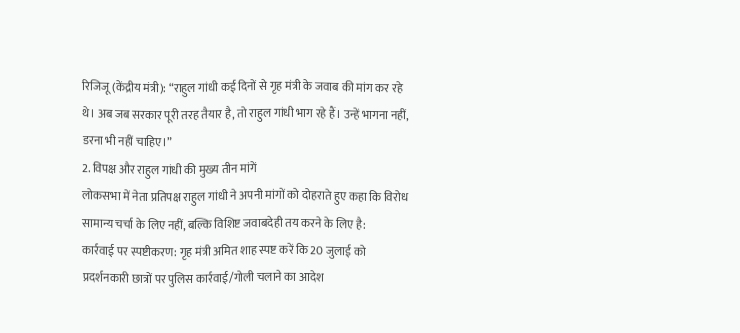रिजिजू (केंद्रीय मंत्री): “राहुल गांधी कई दिनों से गृह मंत्री के जवाब की मांग कर रहे थे। अब जब सरकार पूरी तरह तैयार है, तो राहुल गांधी भाग रहे हैं। उन्हें भागना नहीं, डरना भी नहीं चाहिए।”
2. विपक्ष और राहुल गांधी की मुख्य तीन मांगें
लोकसभा में नेता प्रतिपक्ष राहुल गांधी ने अपनी मांगों को दोहराते हुए कहा कि विरोध सामान्य चर्चा के लिए नहीं, बल्कि विशिष्ट जवाबदेही तय करने के लिए है:
कार्रवाई पर स्पष्टीकरण: गृह मंत्री अमित शाह स्पष्ट करें कि 20 जुलाई को प्रदर्शनकारी छात्रों पर पुलिस कार्रवाई/गोली चलाने का आदेश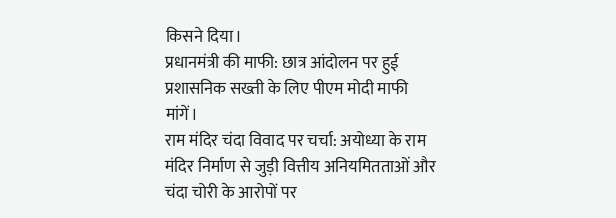किसने दिया।
प्रधानमंत्री की माफी: छात्र आंदोलन पर हुई प्रशासनिक सख्ती के लिए पीएम मोदी माफी मांगें।
राम मंदिर चंदा विवाद पर चर्चा: अयोध्या के राम मंदिर निर्माण से जुड़ी वित्तीय अनियमितताओं और चंदा चोरी के आरोपों पर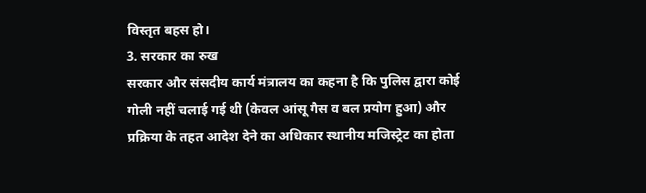विस्तृत बहस हो।
3. सरकार का रुख
सरकार और संसदीय कार्य मंत्रालय का कहना है कि पुलिस द्वारा कोई गोली नहीं चलाई गई थी (केवल आंसू गैस व बल प्रयोग हुआ) और प्रक्रिया के तहत आदेश देने का अधिकार स्थानीय मजिस्ट्रेट का होता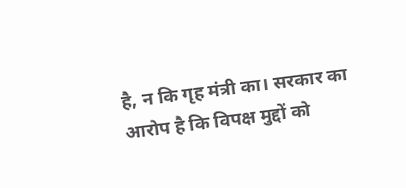है, न कि गृह मंत्री का। सरकार का आरोप है कि विपक्ष मुद्दों को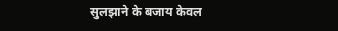सुलझाने के बजाय केवल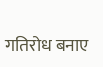गतिरोध बनाए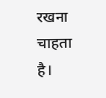रखना चाहता है।